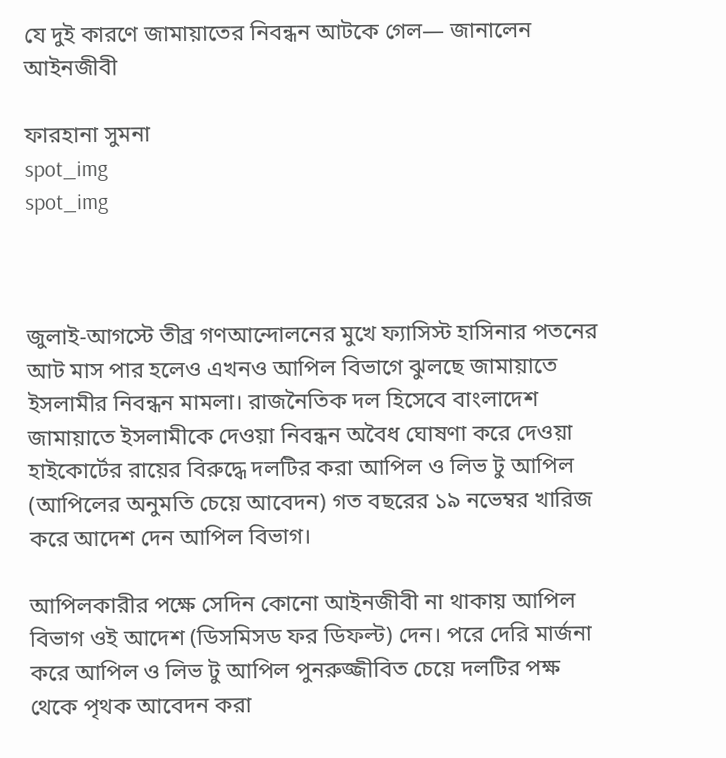যে দুই কারণে জামায়াতের নিবন্ধন আটকে গেল— জানালেন আইনজীবী

ফারহানা সুমনা
spot_img
spot_img



জুলাই-আগস্টে তীব্র গণআন্দোলনের মুখে ফ্যাসিস্ট হাসিনার পতনের আট মাস পার হলেও এখনও আপিল বিভাগে ঝুলছে জামায়াতে ইসলামীর নিবন্ধন মামলা। রাজনৈতিক দল হিসেবে বাংলাদেশ জামায়াতে ইসলামীকে দেওয়া নিবন্ধন অবৈধ ঘোষণা করে দেওয়া হাইকোর্টের রায়ের বিরুদ্ধে দলটির করা আপিল ও লিভ টু আপিল (আপিলের অনুমতি চেয়ে আবেদন) গত বছরের ১৯ নভেম্বর খারিজ করে আদেশ দেন আপিল বিভাগ।

আপিলকারীর পক্ষে সেদিন কোনো আইনজীবী না থাকায় আপিল বিভাগ ওই আদেশ (ডিসমিসড ফর ডিফল্ট) দেন। পরে দেরি মার্জনা করে আপিল ও লিভ টু আপিল পুনরুজ্জীবিত চেয়ে দলটির পক্ষ থেকে পৃথক আবেদন করা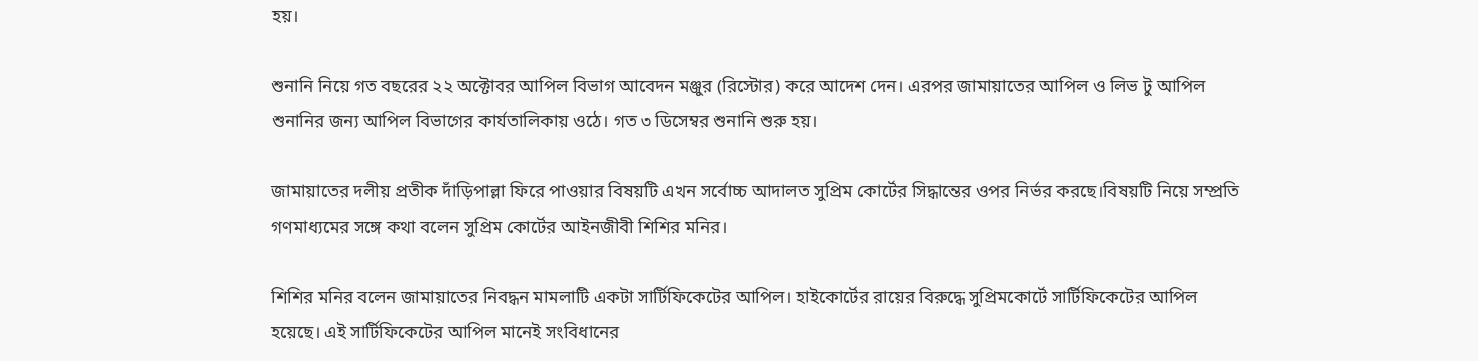হয়।

শুনানি নিয়ে গত বছরের ২২ অক্টোবর আপিল বিভাগ আবেদন মঞ্জুর (রিস্টোর) করে আদেশ দেন। এরপর জামায়াতের আপিল ও লিভ টু আপিল শুনানির জন্য আপিল বিভাগের কার্যতালিকায় ওঠে। গত ৩ ডিসেম্বর শুনানি শুরু হয়।

জামায়াতের দলীয় প্রতীক দাঁড়িপাল্লা ফিরে পাওয়ার বিষয়টি এখন সর্বোচ্চ আদালত সুপ্রিম কোর্টের সিদ্ধান্তের ওপর নির্ভর করছে।বিষয়টি নিয়ে সম্প্রতি গণমাধ্যমের সঙ্গে কথা বলেন সুপ্রিম কোর্টের আইনজীবী শিশির মনির।

শিশির মনির বলেন জামায়াতের নিবদ্ধন মামলাটি একটা সার্টিফিকেটের আপিল। হাইকোর্টের রায়ের বিরুদ্ধে সুপ্রিমকোর্টে সার্টিফিকেটের আপিল হয়েছে। এই সার্টিফিকেটের আপিল মানেই সংবিধানের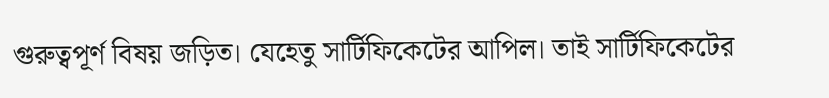গুরুত্বপূর্ণ বিষয় জড়িত। যেহেতু সার্টিফিকেটের আপিল। তাই সার্টিফিকেটের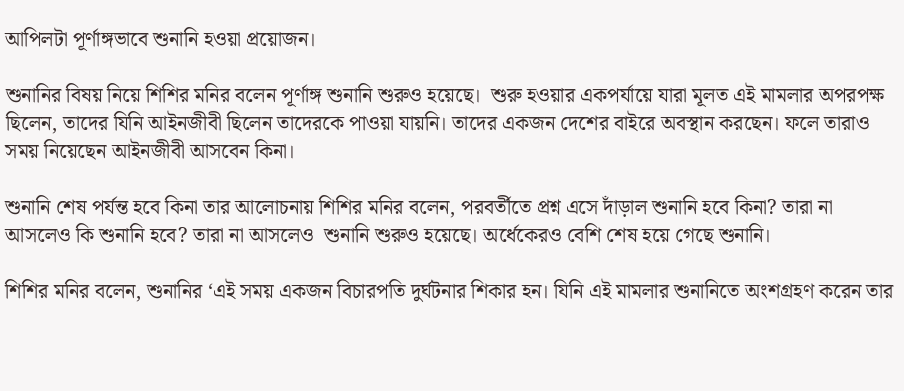আপিলটা পূর্ণাঙ্গভাবে শুনানি হওয়া প্রয়োজন।

শুনানির বিষয় নিয়ে শিশির মনির বলেন পূর্ণাঙ্গ শুনানি শুরুও হয়েছে।  শুরু হওয়ার একপর্যায়ে যারা মূলত এই মামলার অপরপক্ষ ছিলেন, তাদের যিনি আইনজীবী ছিলেন তাদেরকে পাওয়া যায়নি। তাদের একজন দেশের বাইরে অবস্থান করছেন। ফলে তারাও সময় নিয়েছেন আইনজীবী আসবেন কিনা।

শুনানি শেষ পর্যন্ত হবে কিনা তার আলোচনায় শিশির মনির বলেন, পরবর্তীতে প্রশ্ন এসে দাঁড়াল শুনানি হবে কিনা? তারা না আসলেও কি শুনানি হবে? তারা না আসলেও  শুনানি শুরুও হয়েছে। অর্ধেকেরও বেশি শেষ হয়ে গেছে শুনানি।

শিশির মনির বলেন, শুনানির ‘এই সময় একজন বিচারপতি দুর্ঘটনার শিকার হন। যিনি এই মামলার শুনানিতে অংশগ্রহণ করেন তার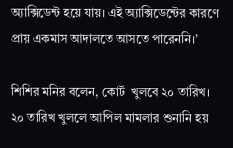অ্যাক্সিডেন্ট হয়ে যায়। এই অ্যাক্সিডেন্টের কারণে প্রায় একমাস আদালতে আসতে পারেননি।’

শিশির মনির বলেন, কোর্ট  খুলবে ২০ তারিখ। ২০ তারিখ খুললে আপিল মামলার শুনানি হয়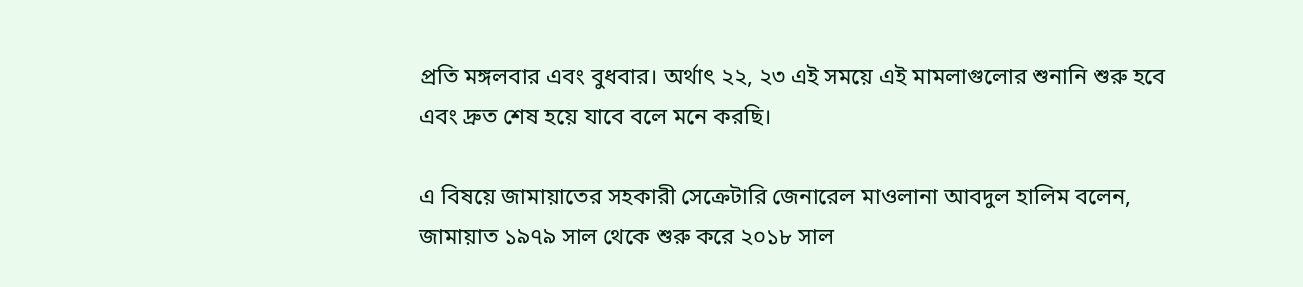প্রতি মঙ্গলবার এবং বুধবার। অর্থাৎ ২২, ২৩ এই সময়ে এই মামলাগুলোর শুনানি শুরু হবে এবং দ্রুত শেষ হয়ে যাবে বলে মনে করছি।

এ বিষয়ে জামায়াতের সহকারী সেক্রেটারি জেনারেল মাওলানা আবদুল হালিম বলেন, জামায়াত ১৯৭৯ সাল থেকে শুরু করে ২০১৮ সাল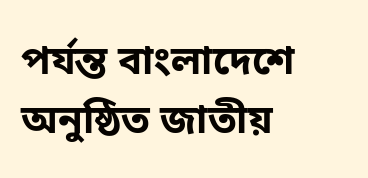পর্যন্ত বাংলাদেশে অনুষ্ঠিত জাতীয়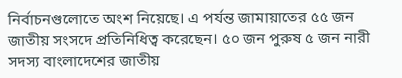নির্বাচনগুলোতে অংশ নিয়েছে। এ পর্যন্ত জামায়াতের ৫৫ জন জাতীয় সংসদে প্রতিনিধিত্ব করেছেন। ৫০ জন পুরুষ ৫ জন নারী সদস্য বাংলাদেশের জাতীয়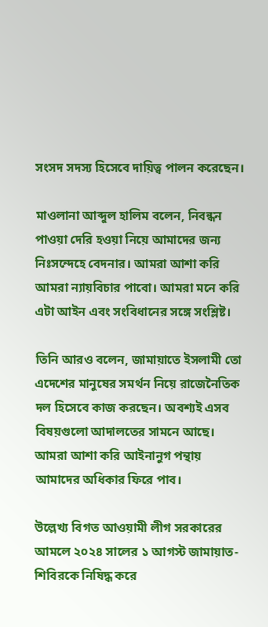সংসদ সদস্য হিসেবে দায়িত্ব পালন করেছেন।

মাওলানা আব্দুল হালিম বলেন, নিবন্ধন পাওয়া দেরি হওয়া নিয়ে আমাদের জন্য নিঃসন্দেহে বেদনার। আমরা আশা করি আমরা ন্যায়বিচার পাবো। আমরা মনে করি এটা আইন এবং সংবিধানের সঙ্গে সংশ্লিষ্ট।

তিনি আরও বলেন, জামায়াতে ইসলামী তো এদেশের মানুষের সমর্থন নিয়ে রাজেনৈতিক দল হিসেবে কাজ করছেন। অবশ্যই এসব বিষয়গুলো আদালতের সামনে আছে। আমরা আশা করি আইনানুগ পন্থায় আমাদের অধিকার ফিরে পাব।

উল্লেখ্য বিগত আওয়ামী লীগ সরকারের আমলে ২০২৪ সালের ১ আগস্ট জামায়াত-শিবিরকে নিষিদ্ধ করে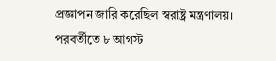প্রজ্ঞাপন জারি করেছিল স্বরাষ্ট্র মন্ত্রণালয়। পরবর্তীতে ৮ আগস্ট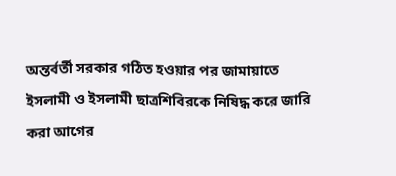অন্তর্বর্তী সরকার গঠিত হওয়ার পর জামায়াতে ইসলামী ও ইসলামী ছাত্রশিবিরকে নিষিদ্ধ করে জারি করা আগের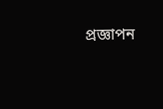প্রজ্ঞাপন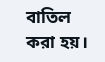বাতিল করা হয়।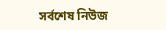সর্বশেষ নিউজ